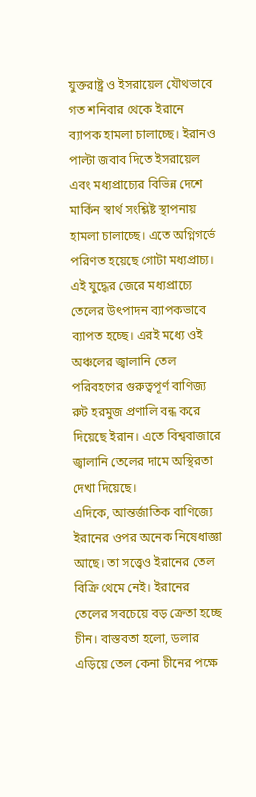যুক্তরাষ্ট্র ও ইসরায়েল যৌথভাবে গত শনিবার থেকে ইরানে ব্যাপক হামলা চালাচ্ছে। ইরানও পাল্টা জবাব দিতে ইসরায়েল এবং মধ্যপ্রাচ্যের বিভিন্ন দেশে মার্কিন স্বার্থ সংশ্লিষ্ট স্থাপনায় হামলা চালাচ্ছে। এতে অগ্নিগর্ভে পরিণত হয়েছে গোটা মধ্যপ্রাচ্য।
এই যুদ্ধের জেরে মধ্যপ্রাচ্যে তেলের উৎপাদন ব্যাপকভাবে ব্যাপত হচ্ছে। এরই মধ্যে ওই অঞ্চলের জ্বালানি তেল পরিবহণের গুরুত্বপূর্ণ বাণিজ্য রুট হরমুজ প্রণালি বন্ধ করে দিয়েছে ইরান। এতে বিশ্ববাজারে জ্বালানি তেলের দামে অস্থিরতা দেখা দিয়েছে।
এদিকে, আন্তর্জাতিক বাণিজ্যে ইরানের ওপর অনেক নিষেধাজ্ঞা আছে। তা সত্ত্বেও ইরানের তেল বিক্রি থেমে নেই। ইরানের তেলের সবচেয়ে বড় ক্রেতা হচ্ছে চীন। বাস্তবতা হলো, ডলার এড়িয়ে তেল কেনা চীনের পক্ষে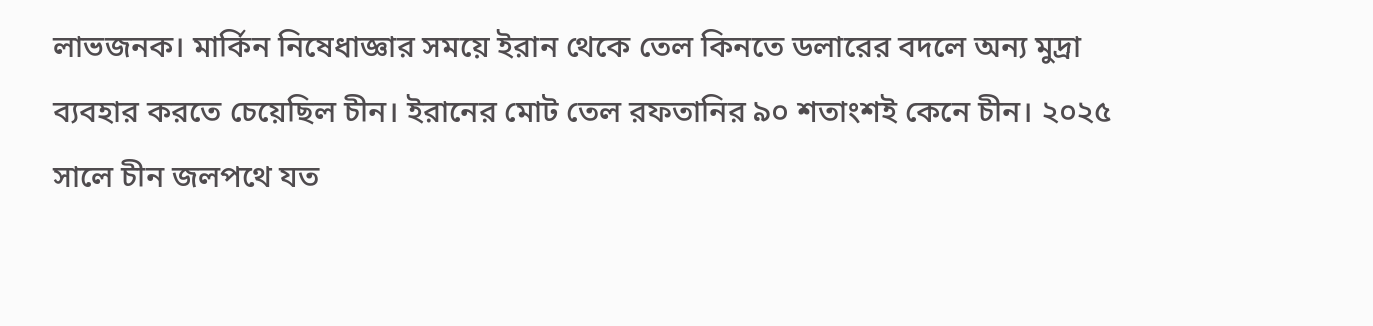লাভজনক। মার্কিন নিষেধাজ্ঞার সময়ে ইরান থেকে তেল কিনতে ডলারের বদলে অন্য মুদ্রা ব্যবহার করতে চেয়েছিল চীন। ইরানের মোট তেল রফতানির ৯০ শতাংশই কেনে চীন। ২০২৫ সালে চীন জলপথে যত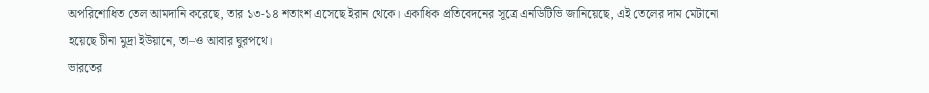অপরিশোধিত তেল আমদানি করেছে, তার ১৩-১৪ শতাংশ এসেছে ইরান থেকে। একাধিক প্রতিবেদনের সূত্রে এনডিটিভি জানিয়েছে, এই তেলের দাম মেটানো হয়েছে চীনা মুদ্রা ইউয়ানে, তা–ও আবার ঘুরপথে।
ভারতের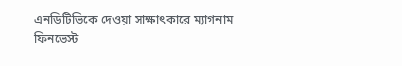এনডিটিভিকে দেওয়া সাক্ষাৎকারে ম্যাগনাম ফিনভেস্ট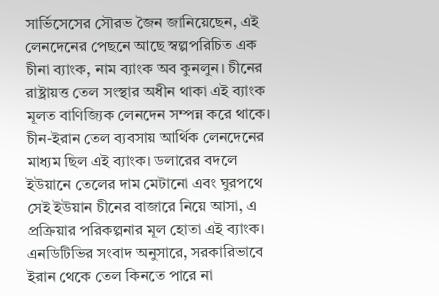সার্ভিসেসের সৌরভ জৈন জানিয়েছেন, এই লেনদেনের পেছনে আছে স্বল্পপরিচিত এক চীনা ব্যাংক, নাম ব্যাংক অব কুনলুন। চীনের রাষ্ট্রায়ত্ত তেল সংস্থার অধীন থাকা এই ব্যাংক মূলত বাণিজ্যিক লেনদেন সম্পন্ন করে থাকে। চীন-ইরান তেল ব্যবসায় আর্থিক লেনদেনের মাধ্যম ছিল এই ব্যাংক। ডলারের বদলে ইউয়ানে তেলের দাম মেটানো এবং ঘুরপথে সেই ইউয়ান চীনের বাজারে নিয়ে আসা, এ প্রক্রিয়ার পরিকল্পনার মূল হোতা এই ব্যাংক।
এনডিটিভির সংবাদ অনুসারে, সরকারিভাবে ইরান থেকে তেল কিনতে পারে না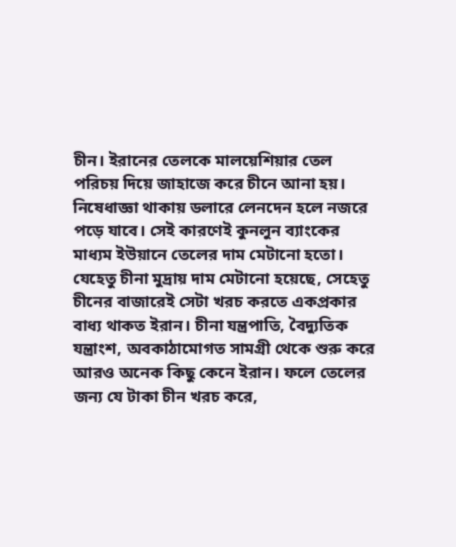চীন। ইরানের তেলকে মালয়েশিয়ার তেল পরিচয় দিয়ে জাহাজে করে চীনে আনা হয়। নিষেধাজ্ঞা থাকায় ডলারে লেনদেন হলে নজরে পড়ে যাবে। সেই কারণেই কুনলুন ব্যাংকের মাধ্যম ইউয়ানে তেলের দাম মেটানো হতো।
যেহেতু চীনা মুদ্রায় দাম মেটানো হয়েছে, সেহেতু চীনের বাজারেই সেটা খরচ করতে একপ্রকার বাধ্য থাকত ইরান। চীনা যন্ত্রপাতি, বৈদ্যুতিক যন্ত্রাংশ, অবকাঠামোগত সামগ্রী থেকে শুরু করে আরও অনেক কিছু কেনে ইরান। ফলে তেলের জন্য যে টাকা চীন খরচ করে,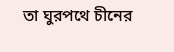তা ঘুরপথে চীনের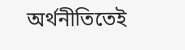অর্থনীতিতেই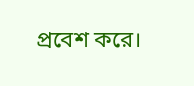প্রবেশ করে।